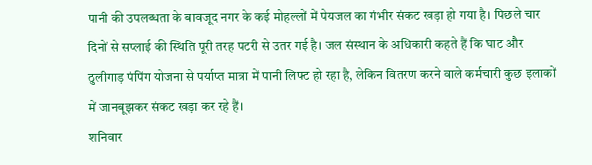पानी की उपलब्धता के बावजूद नगर के कई मोहल्लों में पेयजल का गंभीर संकट खड़ा हो गया है। पिछले चार दिनों से सप्लाई की स्थिति पूरी तरह पटरी से उतर गई है। जल संस्थान के अधिकारी कहते हैं कि घाट और ठुलीगाड़ पंपिंग योजना से पर्याप्त मात्रा में पानी लिफ्ट हो रहा है, लेकिन वितरण करने वाले कर्मचारी कुछ इलाकों में जानबूझकर संकट खड़ा कर रहे हैं।
शनिवार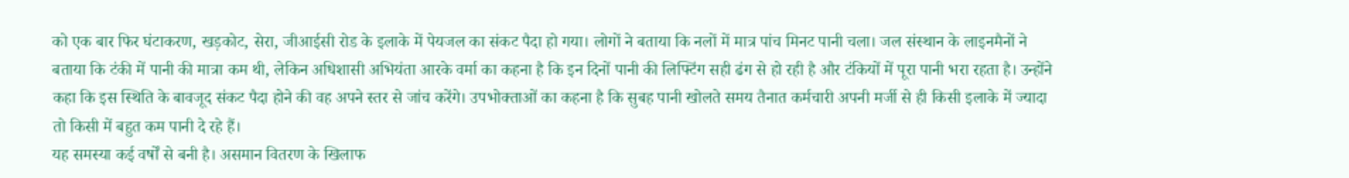को एक बार फिर घंटाकरण, खड़कोट, सेरा, जीआईसी रोड के इलाके में पेयजल का संकट पैदा हो गया। लोगों ने बताया कि नलों में मात्र पांच मिनट पानी चला। जल संस्थान के लाइनमैनों ने बताया कि टंकी में पानी की मात्रा कम थी, लेकिन अधिशासी अभियंता आरके वर्मा का कहना है कि इन दिनों पानी की लिफ्टिंग सही ढंग से हो रही है और टंकियों में पूरा पानी भरा रहता है। उन्होंने कहा कि इस स्थिति के बावजूद संकट पैदा होने की वह अपने स्तर से जांच करेंगे। उपभोक्ताओं का कहना है कि सुबह पानी खोलते समय तैनात कर्मचारी अपनी मर्जी से ही किसी इलाके में ज्यादा तो किसी में बहुत कम पानी दे रहे हैं।
यह समस्या कई वर्षों से बनी है। असमान वितरण के खिलाफ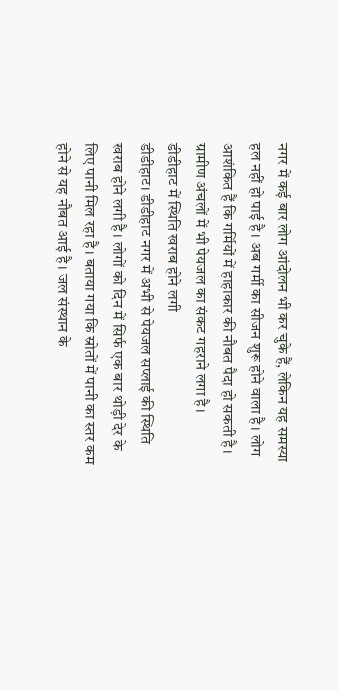नगर में कई बार लोग आंदोलन भी कर चुके हैं, लेकिन यह समस्या हल नहीं हो पाई है। अब गर्मी का सीजन शुरू होने वाला है। लोग आशंकित हैं कि गर्मियों में हाहाकार की नौबत पैदा हो सकती है। ग्रामीण अंचलों में भी पेयजल का संकट गहराने लगा है।
डीडीहाट में स्थिति खराब होने लगी
डीडीहाट। डीडीहाट नगर में अभी से पेयजल सप्लाई की स्थिति खराब होने लगी है। लोगों को दिन में सिर्फ एक बार थोड़ी देर के लिए पानी मिल रहा है। बताया गया कि स्रोतों में पानी का स्तर कम होने से यह नौबत आई है। जल संस्थान के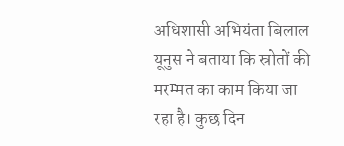अधिशासी अभियंता बिलाल यूनुस ने बताया कि स्रोतों की मरम्मत का काम किया जा रहा है। कुछ दिन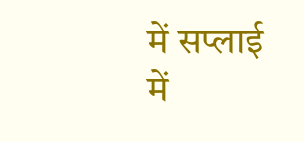में सप्लाई में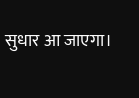सुधार आ जाएगा।